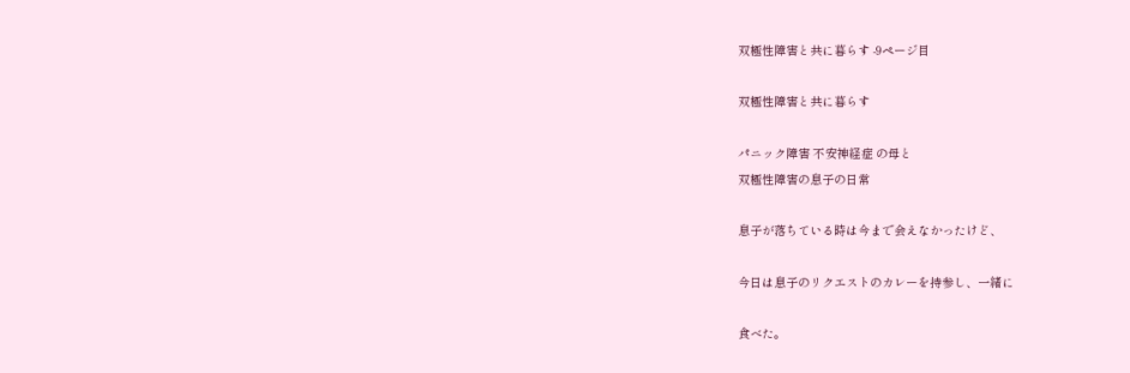双極性障害と共に暮らす -9ページ目

双極性障害と共に暮らす

パニック障害 不安神経症 の母と
双極性障害の息子の日常

息子が落ちている時は今まで会えなかったけど、

今日は息子のリクエストのカレーを持参し、一緒に

食べた。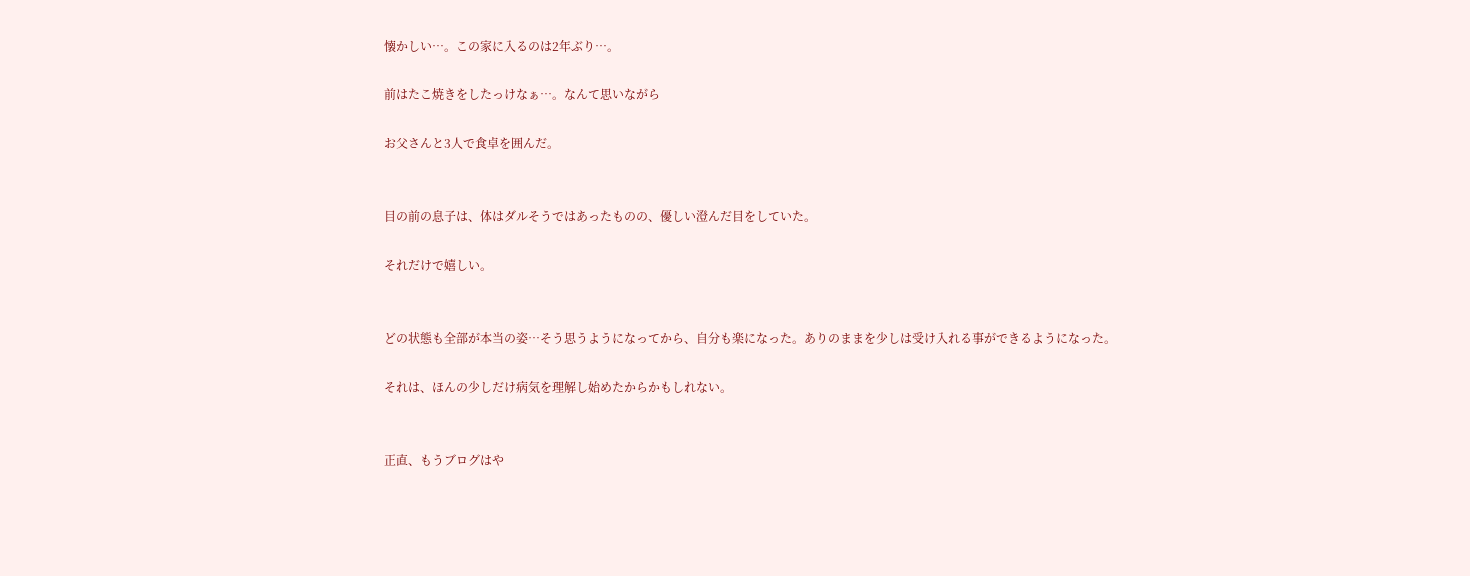懐かしい…。この家に入るのは2年ぶり…。

前はたこ焼きをしたっけなぁ…。なんて思いながら

お父さんと3人で食卓を囲んだ。


目の前の息子は、体はダルそうではあったものの、優しい澄んだ目をしていた。

それだけで嬉しい。


どの状態も全部が本当の姿…そう思うようになってから、自分も楽になった。ありのままを少しは受け入れる事ができるようになった。

それは、ほんの少しだけ病気を理解し始めたからかもしれない。


正直、もうブログはや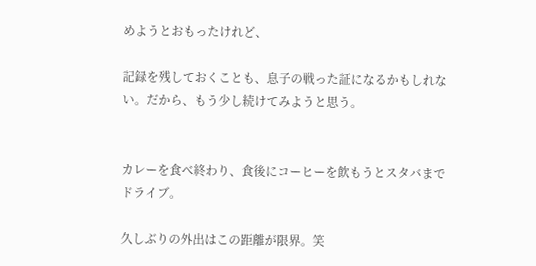めようとおもったけれど、

記録を残しておくことも、息子の戦った証になるかもしれない。だから、もう少し続けてみようと思う。


カレーを食べ終わり、食後にコーヒーを飲もうとスタバまでドライブ。

久しぶりの外出はこの距離が限界。笑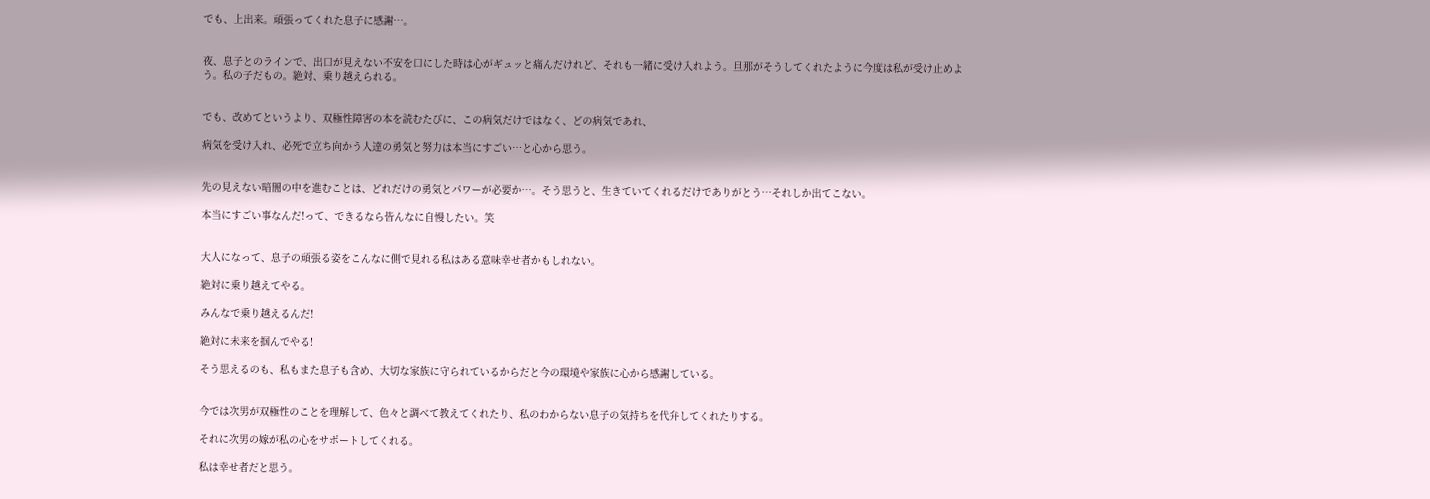でも、上出来。頑張ってくれた息子に感謝…。


夜、息子とのラインで、出口が見えない不安を口にした時は心がギュッと痛んだけれど、それも一緒に受け入れよう。旦那がそうしてくれたように今度は私が受け止めよう。私の子だもの。絶対、乗り越えられる。


でも、改めてというより、双極性障害の本を読むたびに、この病気だけではなく、どの病気であれ、

病気を受け入れ、必死で立ち向かう人達の勇気と努力は本当にすごい…と心から思う。


先の見えない暗闇の中を進むことは、どれだけの勇気とパワーが必要か…。そう思うと、生きていてくれるだけでありがとう…それしか出てこない。

本当にすごい事なんだ!って、できるなら皆んなに自慢したい。笑


大人になって、息子の頑張る姿をこんなに側で見れる私はある意味幸せ者かもしれない。

絶対に乗り越えてやる。

みんなで乗り越えるんだ!

絶対に未来を掴んでやる!

そう思えるのも、私もまた息子も含め、大切な家族に守られているからだと今の環境や家族に心から感謝している。


今では次男が双極性のことを理解して、色々と調べて教えてくれたり、私のわからない息子の気持ちを代弁してくれたりする。

それに次男の嫁が私の心をサポートしてくれる。

私は幸せ者だと思う。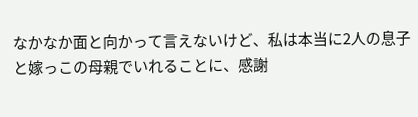なかなか面と向かって言えないけど、私は本当に2人の息子と嫁っこの母親でいれることに、感謝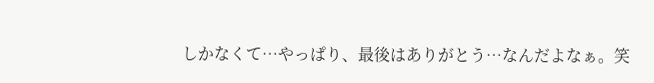しかなくて…やっぱり、最後はありがとう…なんだよなぁ。笑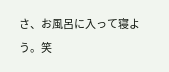さ、お風呂に入って寝よう。笑